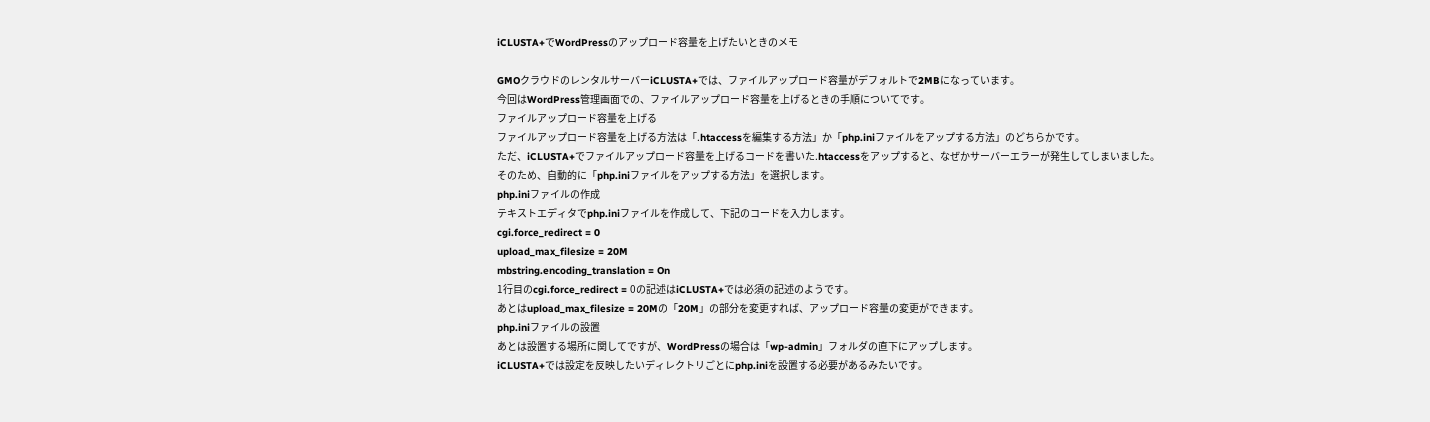iCLUSTA+でWordPressのアップロード容量を上げたいときのメモ

GMOクラウドのレンタルサーバーiCLUSTA+では、ファイルアップロード容量がデフォルトで2MBになっています。
今回はWordPress管理画面での、ファイルアップロード容量を上げるときの手順についてです。
ファイルアップロード容量を上げる
ファイルアップロード容量を上げる方法は「.htaccessを編集する方法」か「php.iniファイルをアップする方法」のどちらかです。
ただ、iCLUSTA+でファイルアップロード容量を上げるコードを書いた.htaccessをアップすると、なぜかサーバーエラーが発生してしまいました。
そのため、自動的に「php.iniファイルをアップする方法」を選択します。
php.iniファイルの作成
テキストエディタでphp.iniファイルを作成して、下記のコードを入力します。
cgi.force_redirect = 0
upload_max_filesize = 20M
mbstring.encoding_translation = On
1行目のcgi.force_redirect = 0の記述はiCLUSTA+では必須の記述のようです。
あとはupload_max_filesize = 20Mの「20M」の部分を変更すれば、アップロード容量の変更ができます。
php.iniファイルの設置
あとは設置する場所に関してですが、WordPressの場合は「wp-admin」フォルダの直下にアップします。
iCLUSTA+では設定を反映したいディレクトリごとにphp.iniを設置する必要があるみたいです。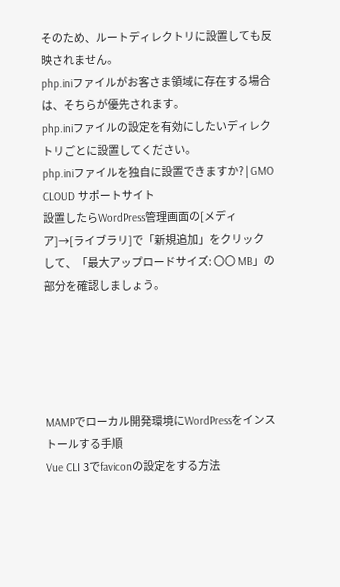そのため、ルートディレクトリに設置しても反映されません。
php.iniファイルがお客さま領域に存在する場合は、そちらが優先されます。
php.iniファイルの設定を有効にしたいディレクトリごとに設置してください。
php.iniファイルを独自に設置できますか? | GMO CLOUD サポートサイト
設置したらWordPress管理画面の[メディア]→[ライブラリ]で「新規追加」をクリックして、「最大アップロードサイズ: 〇〇 MB」の部分を確認しましょう。





MAMPでローカル開発環境にWordPressをインストールする手順
Vue CLI 3でfaviconの設定をする方法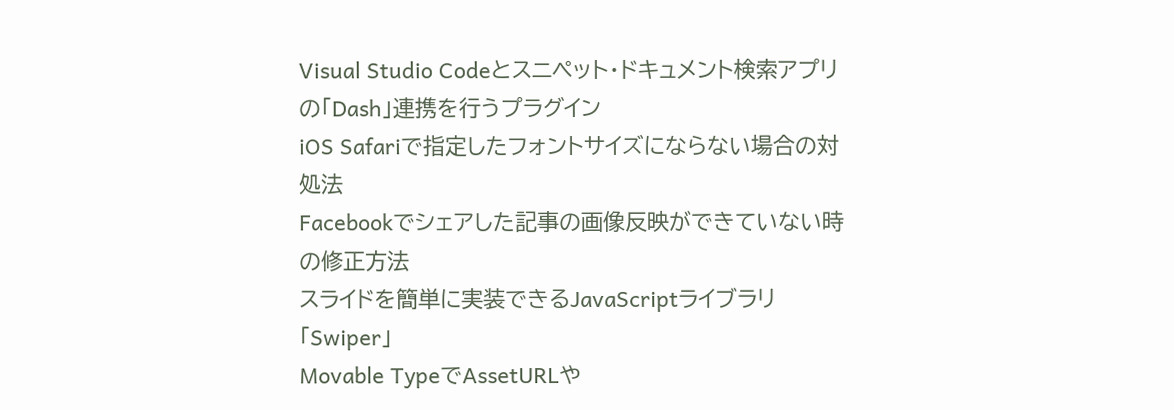Visual Studio Codeとスニペット・ドキュメント検索アプリの「Dash」連携を行うプラグイン
iOS Safariで指定したフォントサイズにならない場合の対処法
Facebookでシェアした記事の画像反映ができていない時の修正方法
スライドを簡単に実装できるJavaScriptライブラリ「Swiper」
Movable TypeでAssetURLや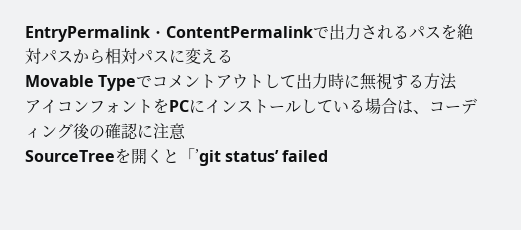EntryPermalink・ContentPermalinkで出力されるパスを絶対パスから相対パスに変える
Movable Typeでコメントアウトして出力時に無視する方法
アイコンフォントをPCにインストールしている場合は、コーディング後の確認に注意
SourceTreeを開くと「’git status’ failed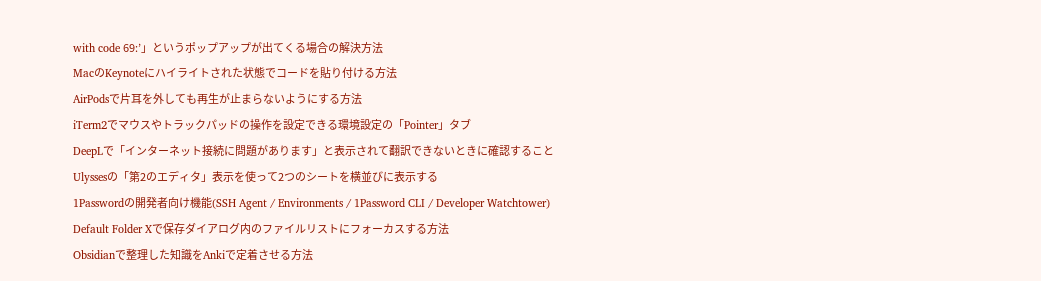with code 69:’」というポップアップが出てくる場合の解決方法
MacのKeynoteにハイライトされた状態でコードを貼り付ける方法
AirPodsで片耳を外しても再生が止まらないようにする方法
iTerm2でマウスやトラックパッドの操作を設定できる環境設定の「Pointer」タブ
DeepLで「インターネット接続に問題があります」と表示されて翻訳できないときに確認すること
Ulyssesの「第2のエディタ」表示を使って2つのシートを横並びに表示する
1Passwordの開発者向け機能(SSH Agent / Environments / 1Password CLI / Developer Watchtower)
Default Folder Xで保存ダイアログ内のファイルリストにフォーカスする方法
Obsidianで整理した知識をAnkiで定着させる方法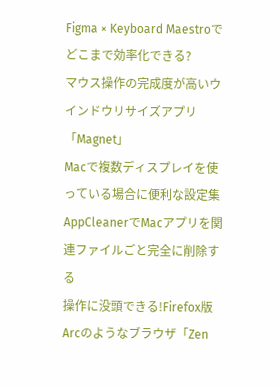Figma × Keyboard Maestroでどこまで効率化できる?
マウス操作の完成度が高いウインドウリサイズアプリ「Magnet」
Macで複数ディスプレイを使っている場合に便利な設定集
AppCleanerでMacアプリを関連ファイルごと完全に削除する
操作に没頭できる!Firefox版 Arcのようなブラウザ「Zen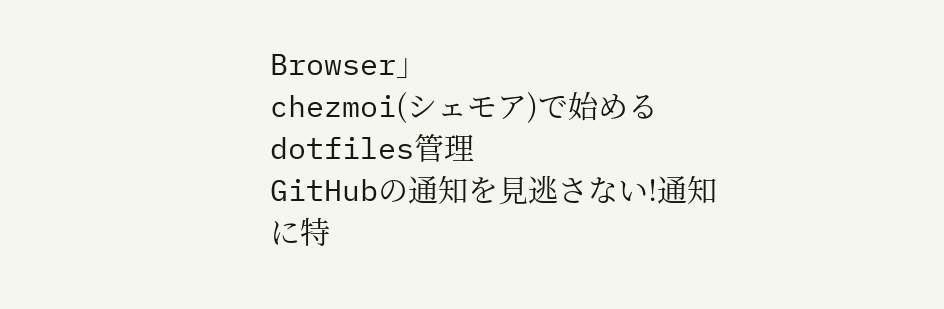Browser」
chezmoi(シェモア)で始めるdotfiles管理
GitHubの通知を見逃さない!通知に特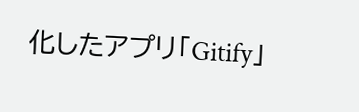化したアプリ「Gitify」